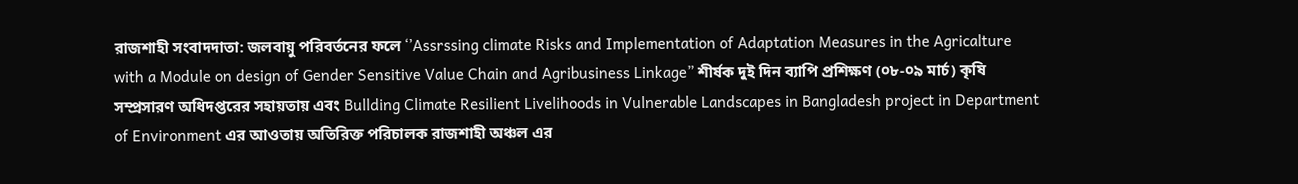রাজশাহী সংবাদদাতা: জলবায়ু পরিবর্তনের ফলে ‘’Assrssing climate Risks and Implementation of Adaptation Measures in the Agricalture with a Module on design of Gender Sensitive Value Chain and Agribusiness Linkage” শীর্ষক দুই দিন ব্যাপি প্রশিক্ষণ (০৮-০৯ মার্চ) কৃষি সম্প্রসারণ অধিদপ্তরের সহায়তায় এবং Bullding Climate Resilient Livelihoods in Vulnerable Landscapes in Bangladesh project in Department of Environment এর আওতায় অতিরিক্ত পরিচালক রাজশাহী অঞ্চল এর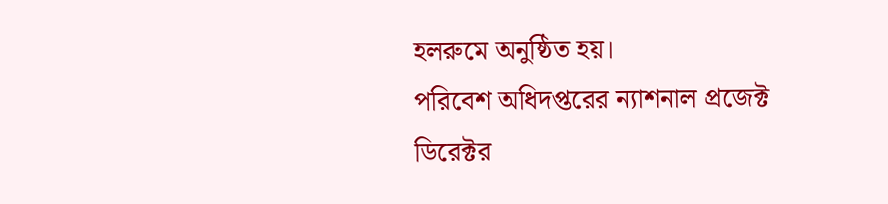হলরুমে অনুষ্ঠিত হয়।
পরিবেশ অধিদপ্তরের ন্যাশনাল প্রজেক্ট ডিরেক্টর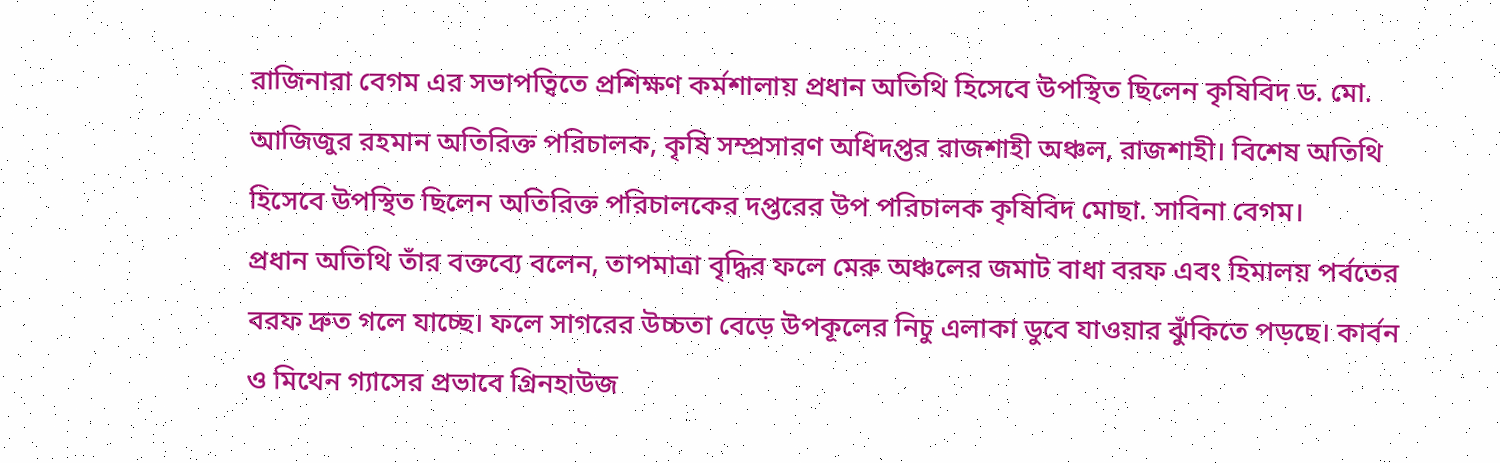রাজিনারা বেগম এর সভাপত্বিতে প্রশিক্ষণ কর্মশালায় প্রধান অতিথি হিসেবে উপস্থিত ছিলেন কৃষিবিদ ড. মো. আজিজুর রহমান অতিরিক্ত পরিচালক, কৃষি সম্প্রসারণ অধিদপ্তর রাজশাহী অঞ্চল, রাজশাহী। বিশেষ অতিথি হিসেবে উপস্থিত ছিলেন অতিরিক্ত পরিচালকের দপ্তরের উপ পরিচালক কৃষিবিদ মোছা. সাবিনা বেগম।
প্রধান অতিথি তাঁর বক্তব্যে বলেন, তাপমাত্রা বৃদ্ধির ফলে মেরু অঞ্চলের জমাট বাধা বরফ এবং হিমালয় পর্বতের বরফ দ্রুত গলে যাচ্ছে। ফলে সাগরের উচ্চতা বেড়ে উপকূলের নিচু এলাকা ডুবে যাওয়ার ঝুঁকিতে পড়ছে। কার্বন ও মিথেন গ্যাসের প্রভাবে গ্রিনহাউজ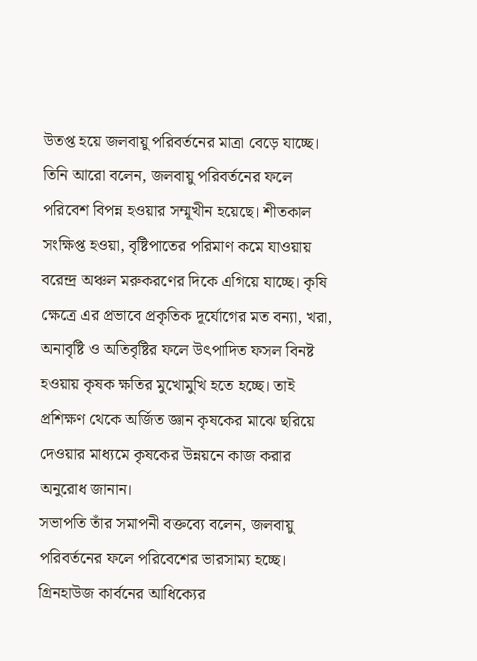উতপ্ত হয়ে জলবায়ু পরিবর্তনের মাত্রা বেড়ে যাচ্ছে। তিনি আরো বলেন, জলবায়ু পরিবর্তনের ফলে পরিবেশ বিপন্ন হওয়ার সম্মূখীন হয়েছে। শীতকাল সংক্ষিপ্ত হওয়া, বৃষ্টিপাতের পরিমাণ কমে যাওয়ায় বরেন্দ্র অঞ্চল মরুকরণের দিকে এগিয়ে যাচ্ছে। কৃষি ক্ষেত্রে এর প্রভাবে প্রকৃতিক দূর্যোগের মত বন্যা, খরা, অনাবৃষ্টি ও অতিবৃষ্টির ফলে উৎপাদিত ফসল বিনষ্ট হওয়ায় কৃষক ক্ষতির মুখোমুখি হতে হচ্ছে। তাই প্রশিক্ষণ থেকে অর্জিত জ্ঞান কৃষকের মাঝে ছরিয়ে দেওয়ার মাধ্যমে কৃষকের উন্নয়নে কাজ করার অনুরোধ জানান।
সভাপতি তাঁর সমাপনী বক্তব্যে বলেন, জলবায়ু পরিবর্তনের ফলে পরিবেশের ভারসাম্য হচ্ছে। গ্রিনহাউজ কার্বনের আধিক্যের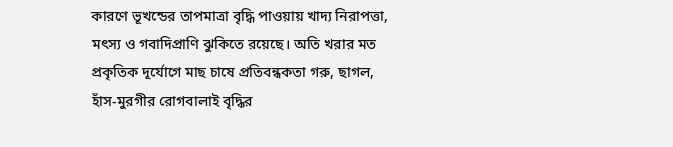কারণে ভূখন্ডের তাপমাত্রা বৃদ্ধি পাওয়ায় খাদ্য নিরাপত্তা, মৎস্য ও গবাদিপ্রাণি ঝুকিতে রয়েছে। অতি খরার মত প্রকৃতিক দূর্যোগে মাছ চাষে প্রতিবন্ধকতা গরু, ছাগল, হাঁস-মুরগীর রোগবালাই বৃদ্ধির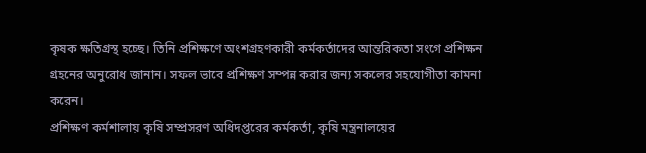কৃষক ক্ষতিগ্রস্থ হচ্ছে। তিনি প্রশিক্ষণে অংশগ্রহণকারী কর্মকর্তাদের আন্তরিকতা সংগে প্রশিক্ষন গ্রহনের অনুরোধ জানান। সফল ভাবে প্রশিক্ষণ সম্পন্ন করার জন্য সকলের সহযোগীতা কামনা করেন।
প্রশিক্ষণ কর্মশালায় কৃষি সম্প্রসরণ অধিদপ্তরের কর্মকর্তা, কৃষি মন্ত্রনালয়ের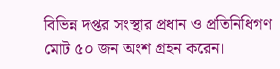বিভিন্ন দপ্তর সংস্থার প্রধান ও প্রতিনিধিগণ মোট ৫০ জন অংশ গ্রহন করেন।